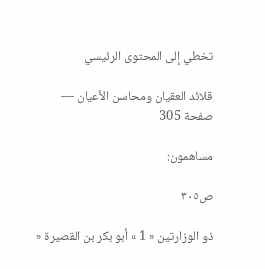تخطي إلى المحتوى الرئيسي

قلائد العقيان ومحاسن الأعيان — صفحة 305

مساهمون:

ص٣٠٥

ذو الوزارتين « 1 » أبو بكر بن القصيرة «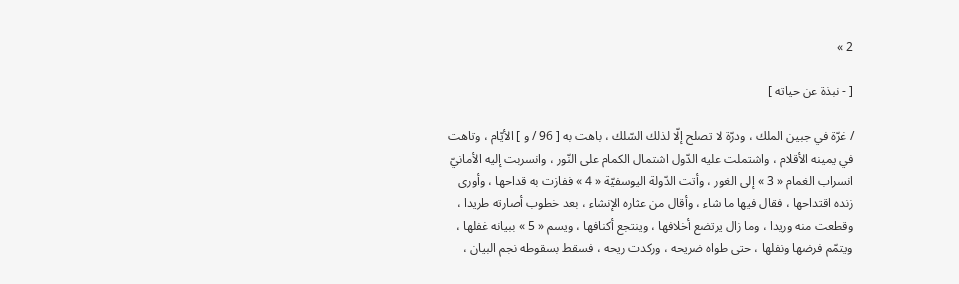2 »

[ - نبذة عن حياته ]

/ غرّة في جبين الملك ، ودرّة لا تصلح إلّا لذلك السّلك ، باهت به [ 96 / و ] الأيّام ، وتاهت في يمينه الأقلام ، واشتملت عليه الدّول اشتمال الكمام على النّور ، وانسربت إليه الأمانيّ انسراب الغمام « 3 » إلى الغور ، وأتت الدّولة اليوسفيّة « 4 » ففازت به قداحها ، وأورى زنده اقتداحها ، فقال فيها ما شاء ، وأقال من عثاره الإنشاء ، بعد خطوب أصارته طريدا ، وقطعت منه وريدا ، وما زال يرتضع أخلافها ، وينتجع أكنافها ، ويسم « 5 » ببيانه غفلها ، ويتمّم فرضها ونفلها ، حتى طواه ضريحه ، وركدت ريحه ، فسقط بسقوطه نجم البيان ،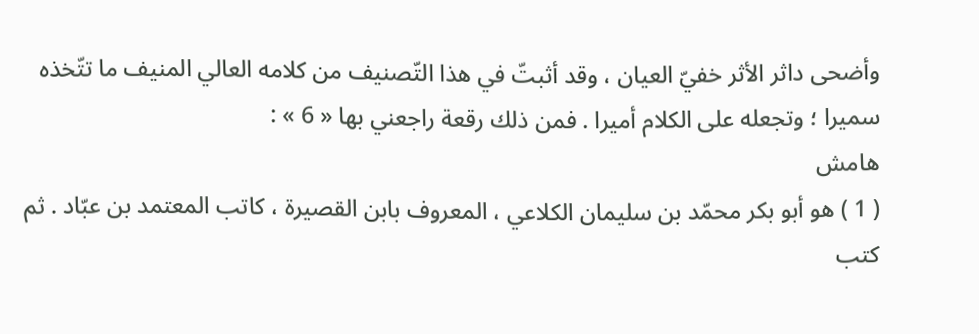وأضحى داثر الأثر خفيّ العيان ، وقد أثبتّ في هذا التّصنيف من كلامه العالي المنيف ما تتّخذه سميرا ؛ وتجعله على الكلام أميرا . فمن ذلك رقعة راجعني بها « 6 » :
هامش
( 1 ) هو أبو بكر محمّد بن سليمان الكلاعي ، المعروف بابن القصيرة ، كاتب المعتمد بن عبّاد . ثم كتب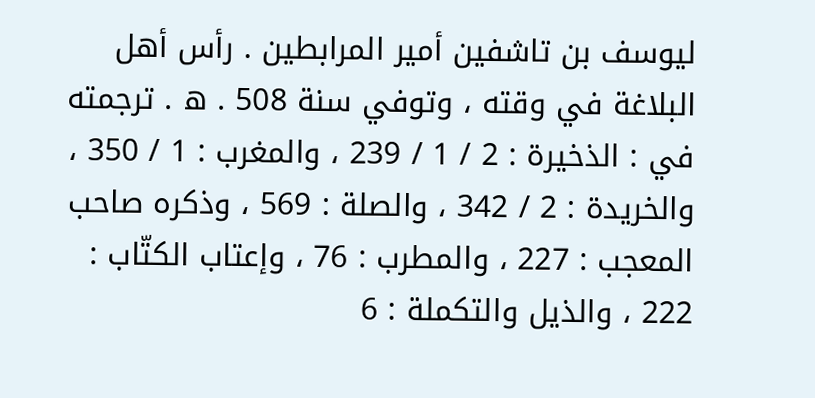ليوسف بن تاشفين أمير المرابطين . رأس أهل البلاغة في وقته ، وتوفي سنة 508 . ه . ترجمته في : الذخيرة : 2 / 1 / 239 ، والمغرب : 1 / 350 ، والخريدة : 2 / 342 ، والصلة : 569 ، وذكره صاحب المعجب : 227 ، والمطرب : 76 ، وإعتاب الكتّاب : 222 ، والذيل والتكملة : 6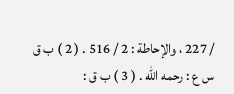/ 227 ، والإحاطة : 2 / 516 . ( 2 ) ب ق س ع : رحمه اللّه . ( 3 ) ب ق :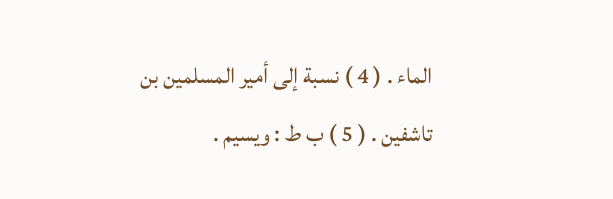الماء . ( 4 ) نسبة إلى أمير المسلمين بن تاشفين . ( 5 ) ب ط : ويسيم .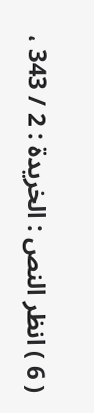( 6 ) انظر النص : الخريدة : 2 / 343 ،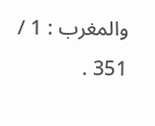والمغرب : 1 / 351 .